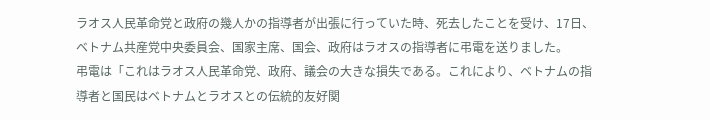ラオス人民革命党と政府の幾人かの指導者が出張に行っていた時、死去したことを受け、17日、ベトナム共産党中央委員会、国家主席、国会、政府はラオスの指導者に弔電を送りました。
弔電は「これはラオス人民革命党、政府、議会の大きな損失である。これにより、ベトナムの指導者と国民はベトナムとラオスとの伝統的友好関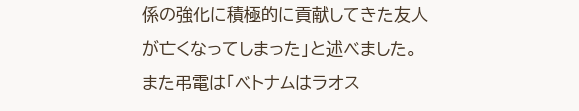係の強化に積極的に貢献してきた友人が亡くなってしまった」と述べました。
また弔電は「ベトナムはラオス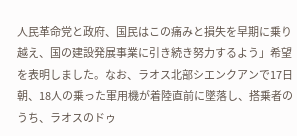人民革命党と政府、国民はこの痛みと損失を早期に乗り越え、国の建設発展事業に引き続き努力するよう」希望を表明しました。なお、ラオス北部シエンクアンで17日朝、18人の乗った軍用機が着陸直前に墜落し、搭乗者のうち、ラオスのドゥ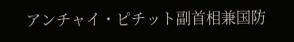アンチャイ・ピチット副首相兼国防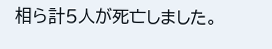相ら計5人が死亡しました。